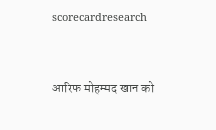scorecardresearch


आरिफ मोहम्मद खान को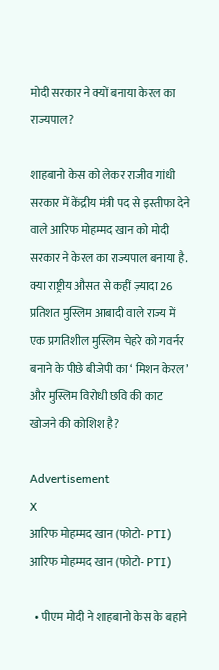मोदी सरकार ने क्यों बनाया केरल का राज्यपाल?

शाहबानो केस को लेकर राजीव गांधी सरकार में केंद्रीय मंत्री पद से इस्तीफा देने वाले आरिफ मोहम्मद खान को मोदी सरकार ने केरल का राज्यपाल बनाया है. क्या राष्ट्रीय औसत से कहीं ज़्यादा 26 प्रतिशत मुस्लिम आबादी वाले राज्य में एक प्रगतिशील मुस्लिम चेहरे को गवर्नर बनाने के पीछे बीजेपी का ‘ मिशन केरल’ और मुस्लिम विरोधी छवि की काट खोजने की कोशिश है?

Advertisement
X
आरिफ मोहम्मद खान (फोटो- PTI)
आरिफ मोहम्मद खान (फोटो- PTI)

  • पीएम मोदी ने शाहबानो केस के बहाने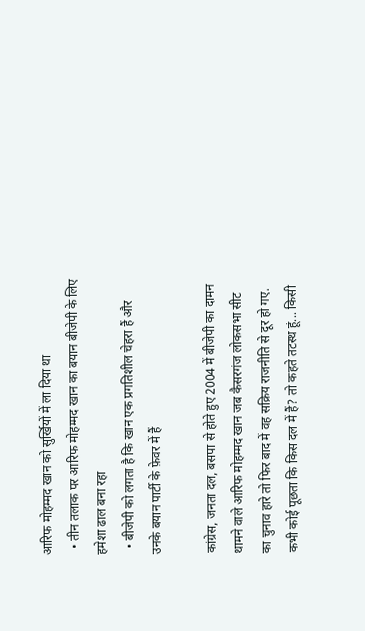आरिफ मोहम्मद खान को सुर्खियों में ला दिया था
  • तीन तलाक पर आरिफ मोहम्मद खान का बयान बीजेपी के लिए हमेशा ढाल बना रहा
  • बीजेपी को लगता है कि खान एक प्रगतिशील चेहरा हैं और उनके बयान पार्टी के फ़ेवर में हैं

कांग्रेस, जनता दल, बसपा से होते हुए 2004 में बीजेपी का दामन थामने वाले आरिफ मोहम्मद खान जब कैसरगंज लोकसभा सीट का चुनाव हारे तो फिर बाद में वह सक्रिय राजनीति से दूर हो गए. कभी कोई पूछता कि किस दल में हैं? तो कहते तटस्थ हूं... किसी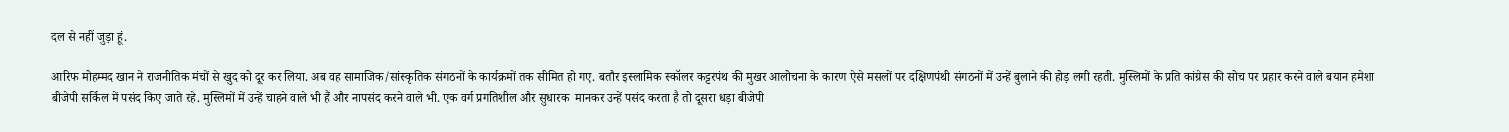दल से नहीं जुड़ा हूं.

आरिफ मोहम्मद खान ने राजनीतिक मंचों से खुद को दूर कर लिया. अब वह सामाजिक/सांस्कृतिक संगठनों के कार्यक्रमों तक सीमित हो गए. बतौर इस्लामिक स्कॉलर कट्टरपंथ की मुखर आलोचना के कारण ऐसे मसलों पर दक्षिणपंथी संगठनों में उन्हें बुलाने की होड़ लगी रहती. मुस्लिमों के प्रति कांग्रेस की सोच पर प्रहार करने वाले बयान हमेशा बीजेपी सर्किल में पसंद किए जाते रहे. मुस्लिमों में उन्हें चाहने वाले भी हैं और नापसंद करने वाले भी. एक वर्ग प्रगतिशील और सुधारक  मानकर उन्हें पसंद करता है तो दूसरा धड़ा बीजेपी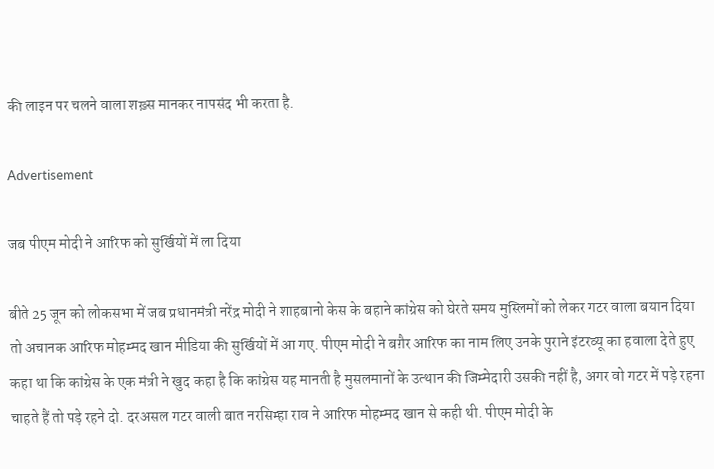की लाइन पर चलने वाला शख़्स मानकर नापसंद भी करता है.

Advertisement

जब पीएम मोदी ने आरिफ को सुर्खियों में ला दिया

बीते 25 जून को लोकसभा में जब प्रधानमंत्री नरेंद्र मोदी ने शाहबानो केस के बहाने कांग्रेस को घेरते समय मुस्लिमों को लेकर गटर वाला बयान दिया तो अचानक आरिफ मोहम्मद खान मीडिया की सुर्खियों में आ गए. पीएम मोदी ने बग़ैर आरिफ का नाम लिए उनके पुराने इंटरव्यू का हवाला देते हुए कहा था कि कांग्रेस के एक मंत्री ने खुद कहा है कि कांग्रेस यह मानती है मुसलमानों के उत्थान की जिम्मेदारी उसकी नहीं है, अगर वो गटर में पड़े रहना चाहते हैं तो पड़े रहने दो. दरअसल गटर वाली बात नरसिम्हा राव ने आरिफ मोहम्मद खान से कही थी. पीएम मोदी के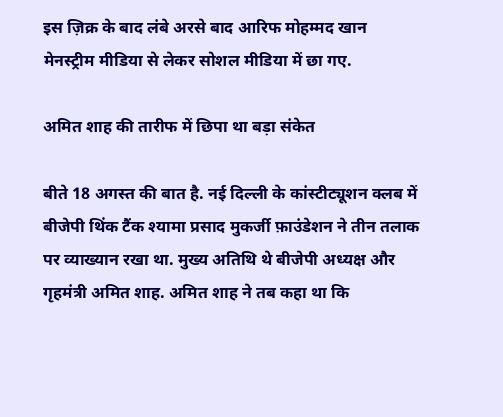इस ज़िक्र के बाद लंबे अरसे बाद आरिफ मोहम्मद खान मेनस्ट्रीम मीडिया से लेकर सोशल मीडिया में छा गए.

अमित शाह की तारीफ में छिपा था बड़ा संकेत

बीते 18 अगस्त की बात है. नई दिल्ली के कांस्टीट्यूशन क्लब में बीजेपी थिंक टैंक श्यामा प्रसाद मुकर्जी फ़ाउंडेशन ने तीन तलाक पर व्याख्यान रखा था. मुख्य अतिथि थे बीजेपी अध्यक्ष और गृहमंत्री अमित शाह. अमित शाह ने तब कहा था कि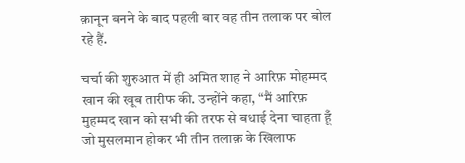क़ानून बनने के बाद पहली बार वह तीन तलाक पर बोल रहे हैं.

चर्चा की शुरुआत में ही अमित शाह ने आरिफ़ मोहम्मद खान की खूब तारीफ की. उन्होंने कहा, “मैं आरिफ़ मुहम्मद खान को सभी की तरफ से बधाई देना चाहता हूँ जो मुसलमान होकर भी तीन तलाक़ के खिलाफ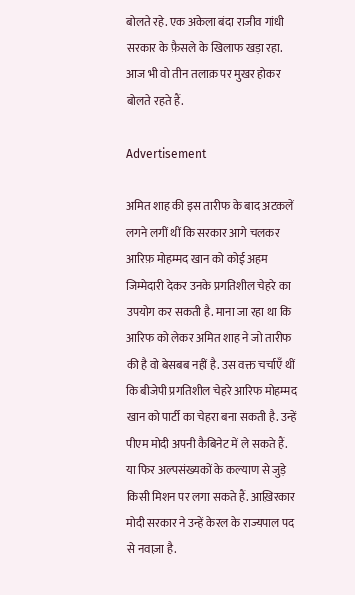बोलते रहे. एक अकेला बंदा राजीव गांधी सरकार के फ़ैसले के खिलाफ खड़ा रहा. आज भी वो तीन तलाक़ पर मुखर होकर बोलते रहते हैं.

Advertisement

अमित शाह की इस तारीफ के बाद अटकलें लगने लगीं थीं कि सरकार आगे चलकर आरिफ़ मोहम्मद खान को कोई अहम जिम्मेदारी देकर उनके प्रगतिशील चेहरे का उपयोग कर सकती है. माना जा रहा था कि आरिफ को लेकर अमित शाह ने जो तारीफ की है वो बेसबब नहीं है. उस वक्त चर्चाएँ थीं कि बीजेपी प्रगतिशील चेहरे आरिफ मोहम्मद खान को पार्टी का चेहरा बना सकती है. उन्हें पीएम मोदी अपनी कैबिनेट में ले सकते हैं. या फिर अल्पसंख्यकों के कल्याण से जुड़े किसी मिशन पर लगा सकते हैं. आख़िरकार मोदी सरकार ने उन्हें केरल के राज्यपाल पद से नवाज़ा है.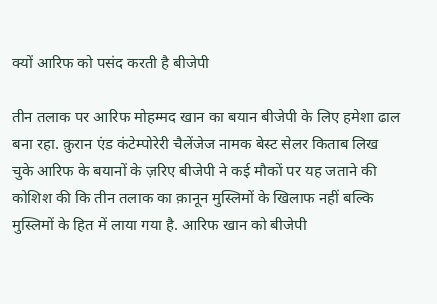क्यों आरिफ को पसंद करती है बीजेपी

तीन तलाक पर आरिफ मोहम्मद खान का बयान बीजेपी के लिए हमेशा ढाल बना रहा. क़ुरान एंड कंटेम्पोरेरी चैलेंजेज नामक बेस्ट सेलर किताब लिख चुके आरिफ के बयानों के ज़रिए बीजेपी ने कई मौकों पर यह जताने की कोशिश की कि तीन तलाक का क़ानून मुस्लिमों के खिलाफ नहीं बल्कि मुस्लिमों के हित में लाया गया है. आरिफ खान को बीजेपी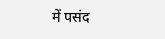में पसंद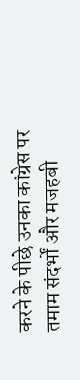करने के पीछे उनका कांग्रेस पर तमाम संदर्भों और मजहबी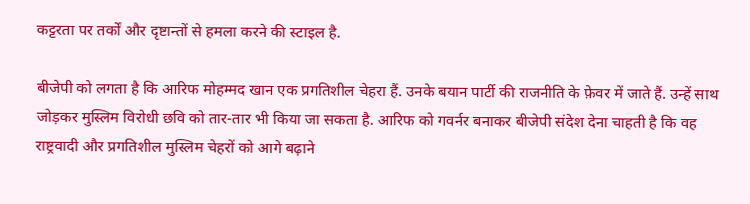कट्टरता पर तर्कों और दृष्टान्तों से हमला करने की स्टाइल है.

बीजेपी को लगता है कि आरिफ मोहम्मद खान एक प्रगतिशील चेहरा हैं. उनके बयान पार्टी की राजनीति के फ़ेवर में जाते हैं. उन्हें साथ जोड़कर मुस्लिम विरोधी छवि को तार-तार भी किया जा सकता है. आरिफ को गवर्नर बनाकर बीजेपी संदेश देना चाहती है कि वह राष्ट्रवादी और प्रगतिशील मुस्लिम चेहरों को आगे बढ़ाने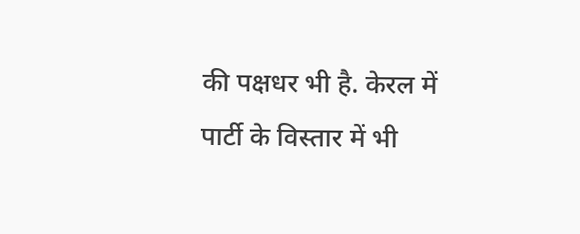की पक्षधर भी है. केरल में पार्टी के विस्तार में भी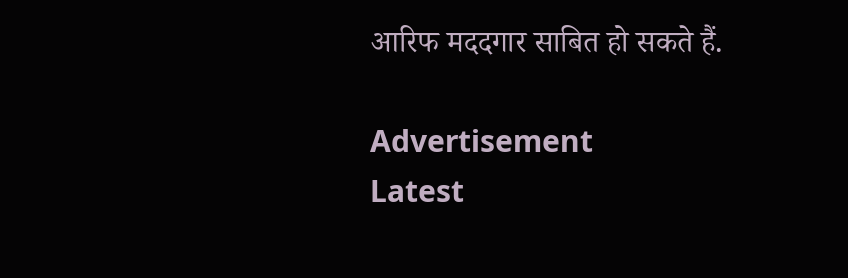आरिफ मददगार साबित हो सकते हैं.

Advertisement
Latest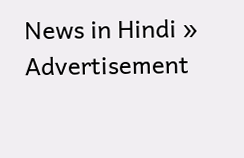News in Hindi »
Advertisement